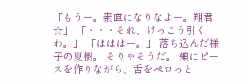「もうー。素直になりなよー。翔君☆」 「・・・それ、けっこう引くわ。」 「はははー。」 落ち込んだ様子の夏樹。 そりゃそうだ。 頬にピースを作りながら、舌をペロっと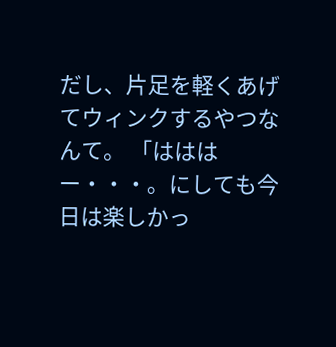だし、片足を軽くあげてウィンクするやつなんて。 「はははー・・・。にしても今日は楽しかっ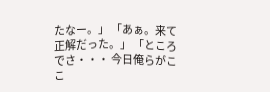たなー。」 「あぁ。来て正解だった。」 「ところでさ・・・ 今日俺らがここ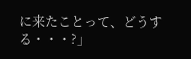に来たことって、どうする・・・?」